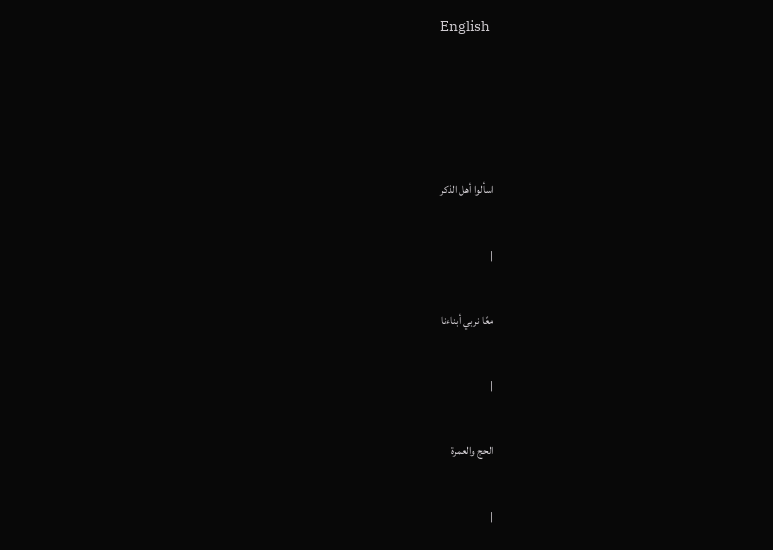English




اسألوا أهل الذكر

|

معًا نربي أبناءنا

|

الحج والعمرة

|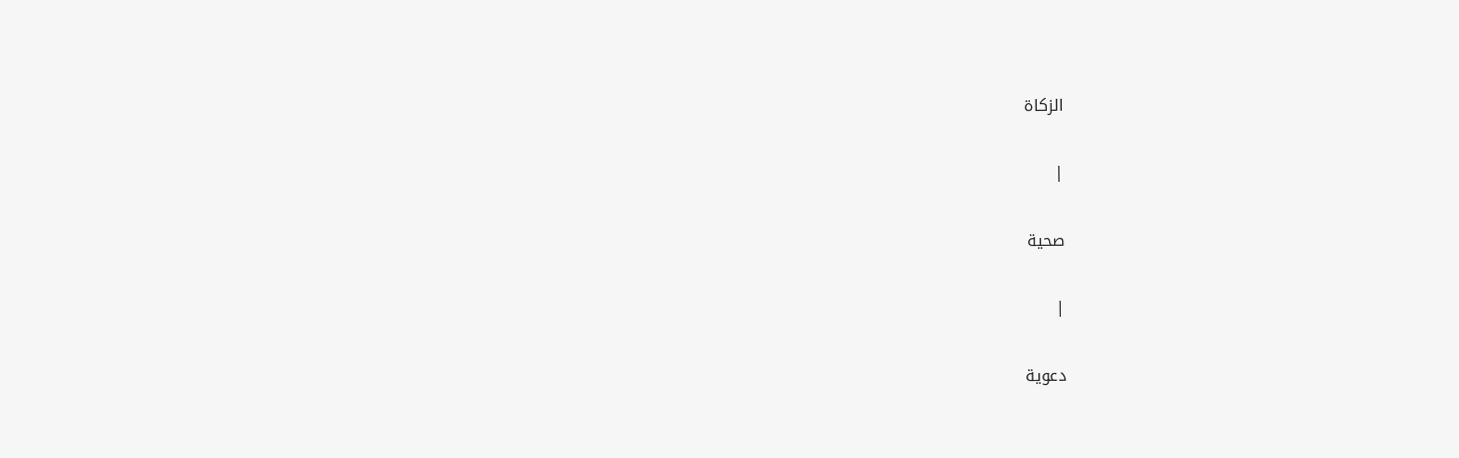الزكاة

|

صحية

|

دعوية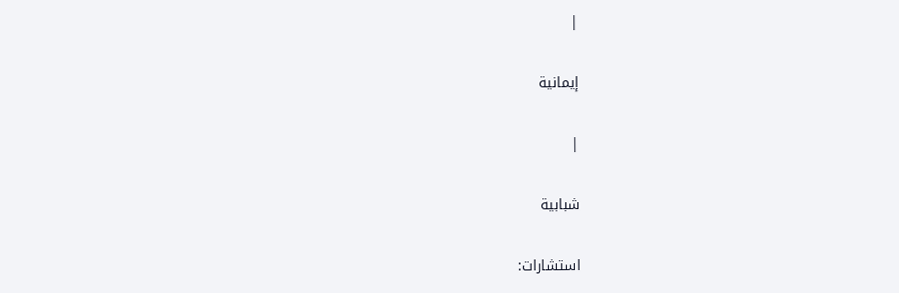|

إيمانية

|

شبابية

استشارات: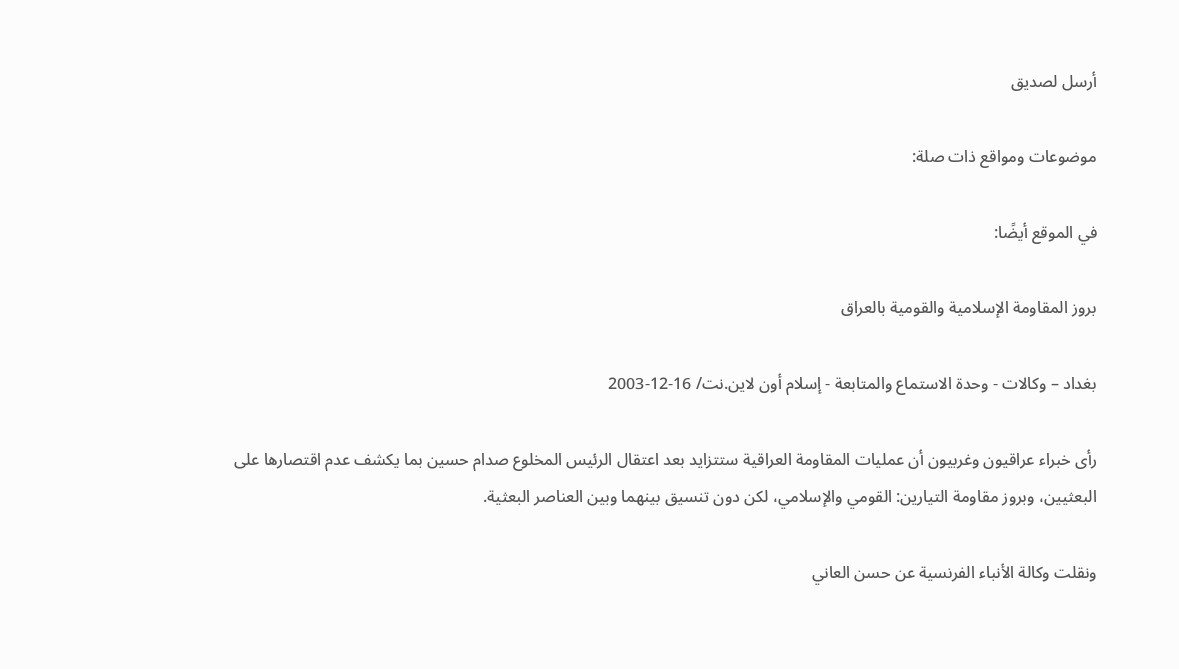أرسل لصديق

موضوعات ومواقع ذات صلة:

في الموقع أيضًا:

بروز المقاومة الإسلامية والقومية بالعراق

بغداد – وكالات - وحدة الاستماع والمتابعة - إسلام أون لاين.نت/ 16-12-2003

رأى خبراء عراقيون وغربيون أن عمليات المقاومة العراقية ستتزايد بعد اعتقال الرئيس المخلوع صدام حسين بما يكشف عدم اقتصارها على البعثيين، وبروز مقاومة التيارين: القومي والإسلامي، لكن دون تنسيق بينهما وبين العناصر البعثية.

ونقلت وكالة الأنباء الفرنسية عن حسن العاني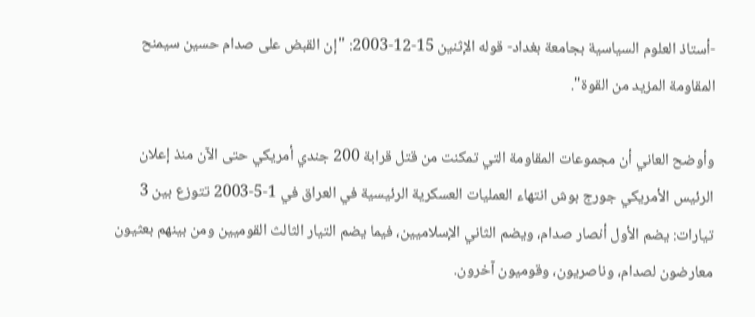-أستاذ العلوم السياسية بجامعة بغداد- قوله الإثنين 15-12-2003: "إن القبض على صدام حسين سيمنح المقاومة المزيد من القوة".

وأوضح العاني أن مجموعات المقاومة التي تمكنت من قتل قرابة 200 جندي أمريكي حتى الآن منذ إعلان الرئيس الأمريكي جورج بوش انتهاء العمليات العسكرية الرئيسية في العراق في 1-5-2003 تتوزع بين 3 تيارات: يضم الأول أنصار صدام، ويضم الثاني الإسلاميين، فيما يضم التيار الثالث القوميين ومن بينهم بعثيون معارضون لصدام، وناصريون، وقوميون آخرون.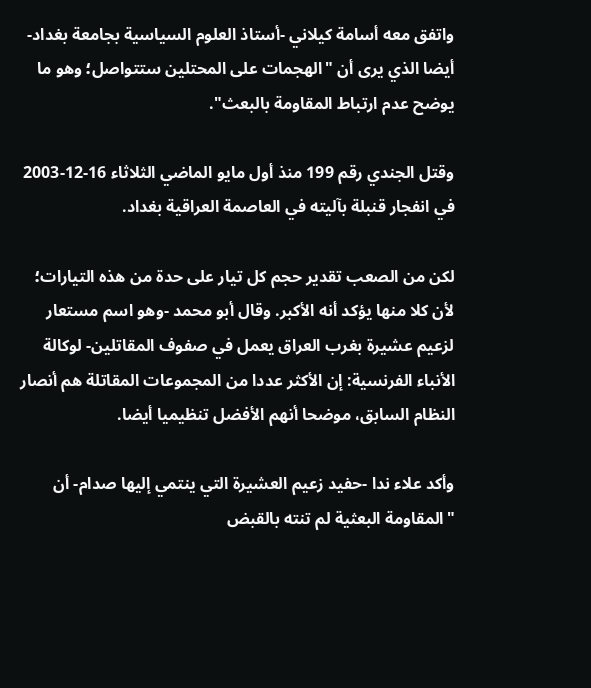واتفق معه أسامة كيلاني -أستاذ العلوم السياسية بجامعة بغداد- أيضا الذي يرى أن "الهجمات على المحتلين ستتواصل؛ وهو ما يوضح عدم ارتباط المقاومة بالبعث".

وقتل الجندي رقم 199 منذ أول مايو الماضي الثلاثاء 16-12-2003 في انفجار قنبلة بآليته في العاصمة العراقية بغداد.

لكن من الصعب تقدير حجم كل تيار على حدة من هذه التيارات؛ لأن كلا منها يؤكد أنه الأكبر. وقال أبو محمد -وهو اسم مستعار لزعيم عشيرة بغرب العراق يعمل في صفوف المقاتلين- لوكالة الأنباء الفرنسية: إن الأكثر عددا من المجموعات المقاتلة هم أنصار النظام السابق، موضحا أنهم الأفضل تنظيميا أيضا.

وأكد علاء ندا -حفيد زعيم العشيرة التي ينتمي إليها صدام- أن "المقاومة البعثية لم تنته بالقبض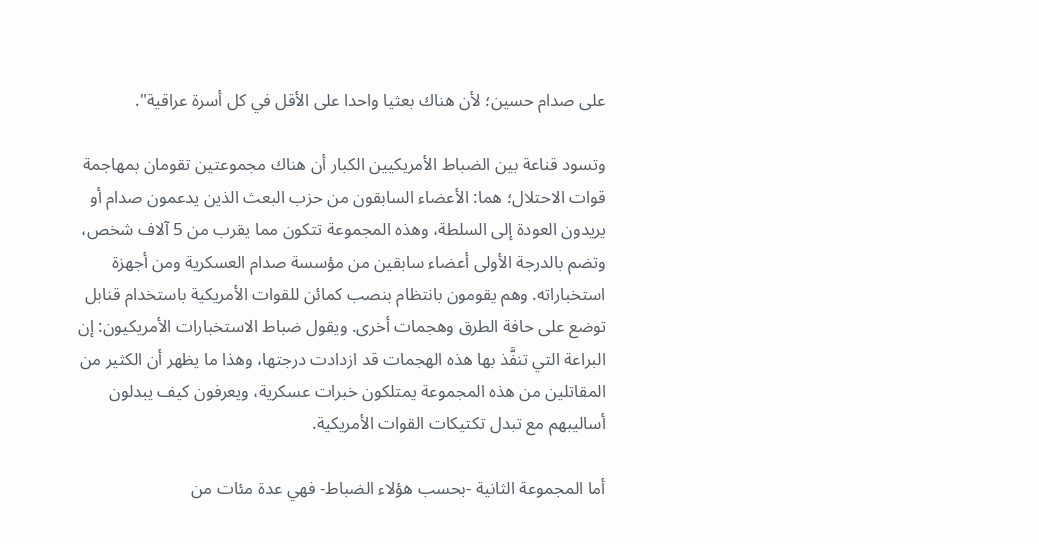على صدام حسين؛ لأن هناك بعثيا واحدا على الأقل في كل أسرة عراقية".

وتسود قناعة بين الضباط الأمريكيين الكبار أن هناك مجموعتين تقومان بمهاجمة قوات الاحتلال؛ هما: الأعضاء السابقون من حزب البعث الذين يدعمون صدام أو يريدون العودة إلى السلطة، وهذه المجموعة تتكون مما يقرب من 5 آلاف شخص، وتضم بالدرجة الأولى أعضاء سابقين من مؤسسة صدام العسكرية ومن أجهزة استخباراته. وهم يقومون بانتظام بنصب كمائن للقوات الأمريكية باستخدام قنابل توضع على حافة الطرق وهجمات أخرى. ويقول ضباط الاستخبارات الأمريكيون: إن البراعة التي تنفَّذ بها هذه الهجمات قد ازدادت درجتها، وهذا ما يظهر أن الكثير من المقاتلين من هذه المجموعة يمتلكون خبرات عسكرية، ويعرفون كيف يبدلون أساليبهم مع تبدل تكتيكات القوات الأمريكية.

أما المجموعة الثانية -بحسب هؤلاء الضباط- فهي عدة مئات من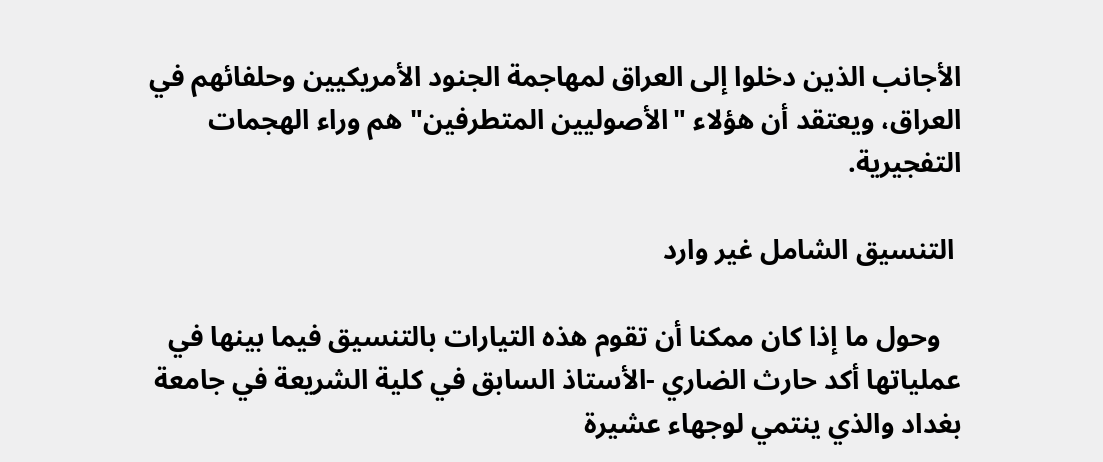الأجانب الذين دخلوا إلى العراق لمهاجمة الجنود الأمريكيين وحلفائهم في العراق، ويعتقد أن هؤلاء "الأصوليين المتطرفين" هم وراء الهجمات التفجيرية.

 التنسيق الشامل غير وارد

   وحول ما إذا كان ممكنا أن تقوم هذه التيارات بالتنسيق فيما بينها في عملياتها أكد حارث الضاري -الأستاذ السابق في كلية الشريعة في جامعة بغداد والذي ينتمي لوجهاء عشيرة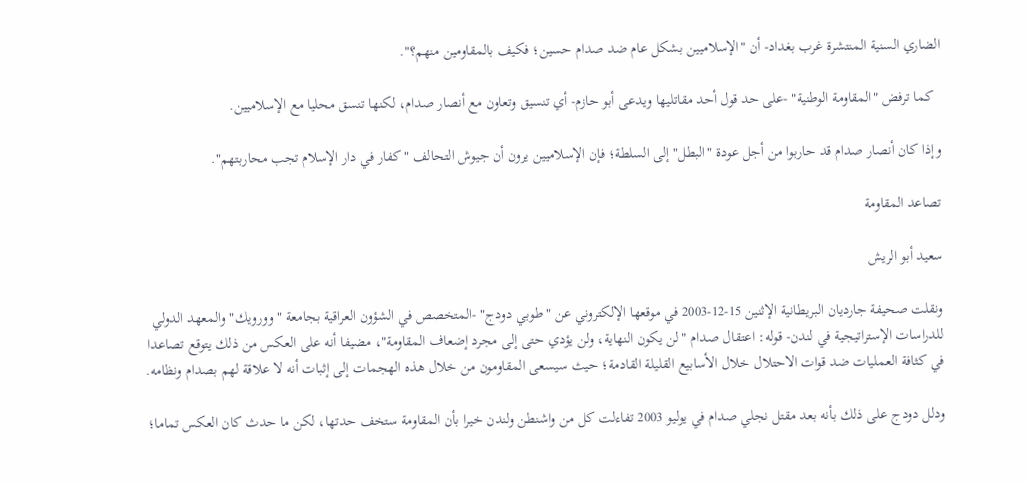الضاري السنية المنتشرة غرب بغداد- أن "الإسلاميين بشكل عام ضد صدام حسين؛ فكيف بالمقاومين منهم؟".

  كما ترفض "المقاومة الوطنية" -على حد قول أحد مقاتليها ويدعى أبو حازم- أي تنسيق وتعاون مع أنصار صدام، لكنها تنسق محليا مع الإسلاميين.

وإذا كان أنصار صدام قد حاربوا من أجل عودة "البطل" إلى السلطة؛ فإن الإسلاميين يرون أن جيوش التحالف "كفار في دار الإسلام تجب محاربتهم".

تصاعد المقاومة

سعيد أبو الريش

ونقلت صحيفة جارديان البريطانية الإثنين 15-12-2003 في موقعها الإلكتروني عن "طوبي دودج" -المتخصص في الشؤون العراقية بجامعة "وورويك" والمعهد الدولي للدراسات الإستراتيجية في لندن- قوله: اعتقال صدام "لن يكون النهاية، ولن يؤدي حتى إلى مجرد إضعاف المقاومة"، مضيفا أنه على العكس من ذلك يتوقع تصاعدا في كثافة العمليات ضد قوات الاحتلال خلال الأسابيع القليلة القادمة؛ حيث سيسعى المقاومون من خلال هذه الهجمات إلى إثبات أنه لا علاقة لهم بصدام ونظامه.

ودلل دودج على ذلك بأنه بعد مقتل نجلي صدام في يوليو 2003 تفاءلت كل من واشنطن ولندن خيرا بأن المقاومة ستخف حدتها، لكن ما حدث كان العكس تماما؛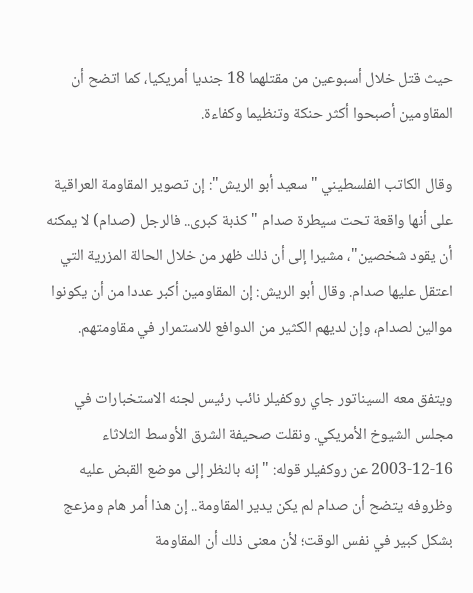حيث قتل خلال أسبوعين من مقتلهما 18 جنديا أمريكيا، كما اتضح أن المقاومين أصبحوا أكثر حنكة وتنظيما وكفاءة.

وقال الكاتب الفلسطيني "سعيد أبو الريش": إن تصوير المقاومة العراقية على أنها واقعة تحت سيطرة صدام "كذبة كبرى.. فالرجل (صدام) لا يمكنه أن يقود شخصين"، مشيرا إلى أن ذلك ظهر من خلال الحالة المزرية التي اعتقل عليها صدام. وقال أبو الريش: إن المقاومين أكبر عددا من أن يكونوا موالين لصدام، وإن لديهم الكثير من الدوافع للاستمرار في مقاومتهم.

ويتفق معه السيناتور جاي روكفيلر نائب رئيس لجنه الاستخبارات في مجلس الشيوخ الأمريكي. ونقلت صحيفة الشرق الأوسط الثلاثاء 16-12-2003 عن روكفيلر قوله: "إنه بالنظر إلى موضع القبض عليه وظروفه يتضح أن صدام لم يكن يدير المقاومة.. إن هذا أمر هام ومزعج بشكل كبير في نفس الوقت؛ لأن معنى ذلك أن المقاومة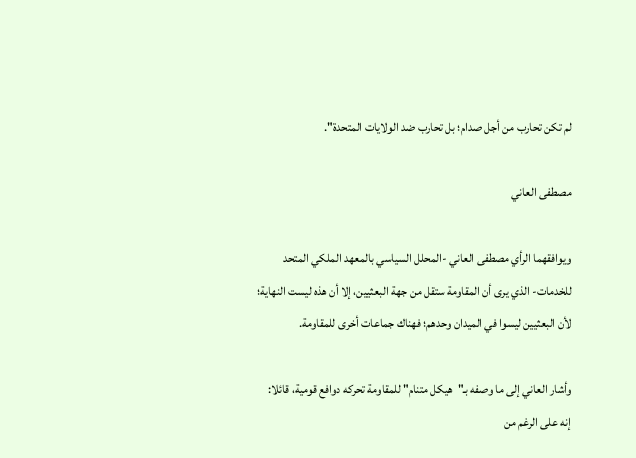لم تكن تحارب من أجل صدام؛ بل تحارب ضد الولايات المتحدة".

مصطفى العاني

ويوافقهما الرأي مصطفى العاني -المحلل السياسي بالمعهد الملكي المتحد للخدمات- الذي يرى أن المقاومة ستقل من جهة البعثيين، إلا أن هذه ليست النهاية؛ لأن البعثيين ليسوا في الميدان وحدهم؛ فهناك جماعات أخرى للمقاومة.

وأشار العاني إلى ما وصفه بـ"هيكل متنام" للمقاومة تحركه دوافع قومية، قائلا: إنه على الرغم من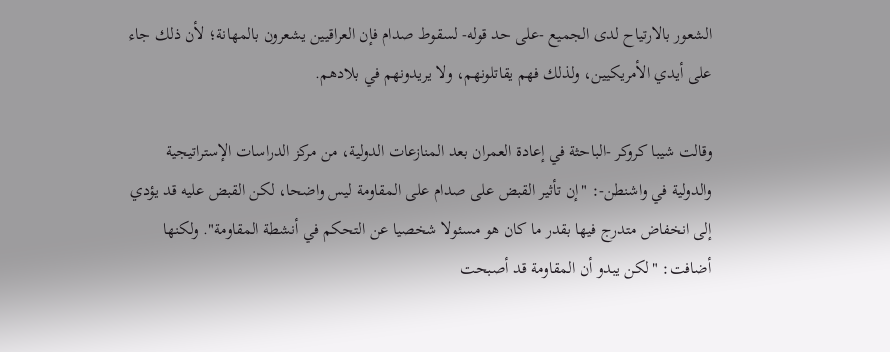الشعور بالارتياح لدى الجميع -على حد قوله- لسقوط صدام فإن العراقيين يشعرون بالمهانة؛ لأن ذلك جاء على أيدي الأمريكيين، ولذلك فهم يقاتلونهم، ولا يريدونهم في بلادهم.

وقالت شيبا كروكر -الباحثة في إعادة العمران بعد المنازعات الدولية، من مركز الدراسات الإستراتيجية والدولية في واشنطن-: "إن تأثير القبض على صدام على المقاومة ليس واضحا، لكن القبض عليه قد يؤدي إلى انخفاض متدرج فيها بقدر ما كان هو مسئولا شخصيا عن التحكم في أنشطة المقاومة". ولكنها أضافت: "لكن يبدو أن المقاومة قد أصبحت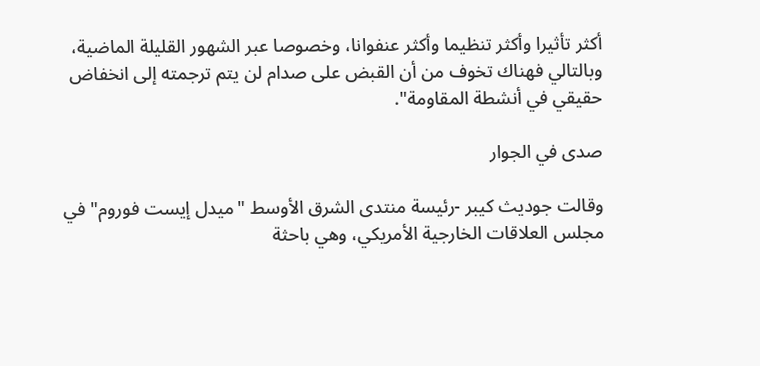أكثر تأثيرا وأكثر تنظيما وأكثر عنفوانا، وخصوصا عبر الشهور القليلة الماضية، وبالتالي فهناك تخوف من أن القبض على صدام لن يتم ترجمته إلى انخفاض حقيقي في أنشطة المقاومة".

صدى في الجوار

وقالت جوديث كيبر -رئيسة منتدى الشرق الأوسط "ميدل إيست فوروم" في مجلس العلاقات الخارجية الأمريكي، وهي باحثة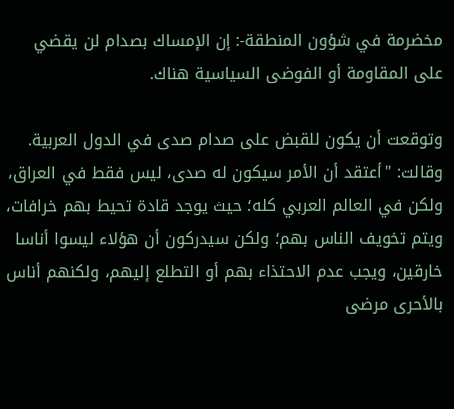مخضرمة في شؤون المنطقة-: إن الإمساك بصدام لن يقضي على المقاومة أو الفوضى السياسية هناك.

وتوقعت أن يكون للقبض على صدام صدى في الدول العربية. وقالت: "أعتقد أن الأمر سيكون له صدى، ليس فقط في العراق، ولكن في العالم العربي كله؛ حيث يوجد قادة تحيط بهم خرافات، ويتم تخويف الناس بهم؛ ولكن سيدركون أن هؤلاء ليسوا أناسا خارقين، ويجب عدم الاحتذاء بهم أو التطلع إليهم، ولكنهم أناس بالأحرى مرضى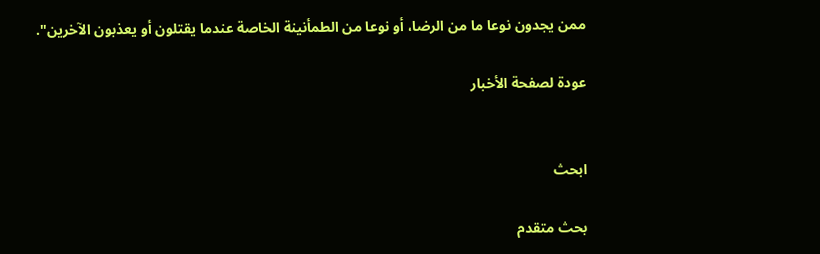ممن يجدون نوعا ما من الرضا، أو نوعا من الطمأنينة الخاصة عندما يقتلون أو يعذبون الآخرين".

عودة لصفحة الأخبار


ابحث

بحث متقدم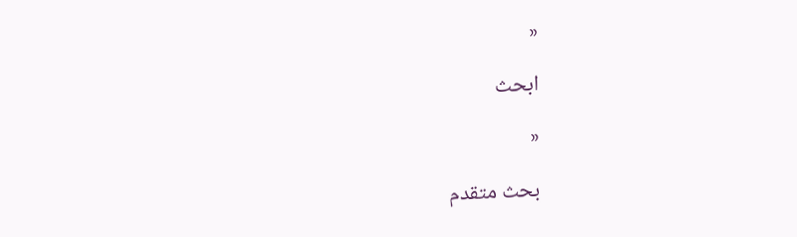«

ابحث

«

بحث متقدم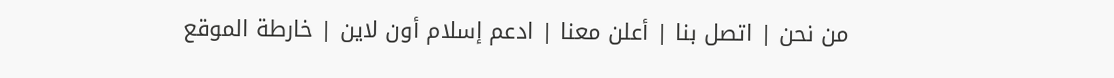من نحن | اتصل بنا | أعلن معنا | ادعم إسلام أون لاين | خارطة الموقع